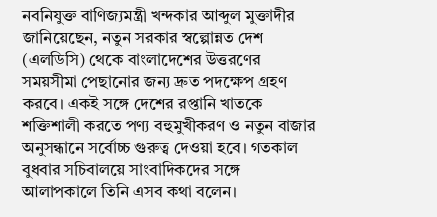নবনিযুক্ত বাণিজ্যমন্ত্রী খন্দকার আব্দুল মুক্তাদীর জানিয়েছেন, নতুন সরকার স্বল্পোন্নত দেশ (এলডিসি) থেকে বাংলাদেশের উত্তরণের সময়সীমা পেছানোর জন্য দ্রুত পদক্ষেপ গ্রহণ করবে। একই সঙ্গে দেশের রপ্তানি খাতকে শক্তিশালী করতে পণ্য বহুমুখীকরণ ও নতুন বাজার অনুসন্ধানে সর্বোচ্চ গুরুত্ব দেওয়া হবে। গতকাল বুধবার সচিবালয়ে সাংবাদিকদের সঙ্গে আলাপকালে তিনি এসব কথা বলেন।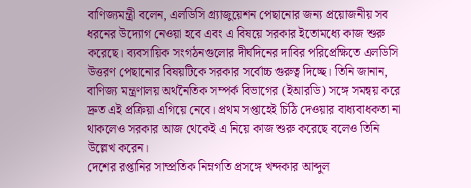বাণিজ্যমন্ত্রী বলেন, এলডিসি গ্র্যাজুয়েশন পেছানোর জন্য প্রয়োজনীয় সব ধরনের উদ্যোগ নেওয়া হবে এবং এ বিষয়ে সরকার ইতোমধ্যে কাজ শুরু করেছে। ব্যবসায়িক সংগঠনগুলোর দীর্ঘদিনের দাবির পরিপ্রেক্ষিতে এলডিসি উত্তরণ পেছানোর বিষয়টিকে সরকার সর্বোচ্চ গুরুত্ব দিচ্ছে। তিনি জানান, বাণিজ্য মন্ত্রণালয় অর্থনৈতিক সম্পর্ক বিভাগের (ইআরডি) সঙ্গে সমন্বয় করে দ্রুত এই প্রক্রিয়া এগিয়ে নেবে। প্রথম সপ্তাহেই চিঠি দেওয়ার বাধ্যবাধকতা না থাকলেও সরকার আজ থেকেই এ নিয়ে কাজ শুরু করেছে বলেও তিনি উল্লেখ করেন।
দেশের রপ্তানির সাম্প্রতিক নিম্নগতি প্রসঙ্গে খন্দকার আব্দুল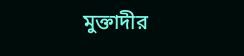মুক্তাদীর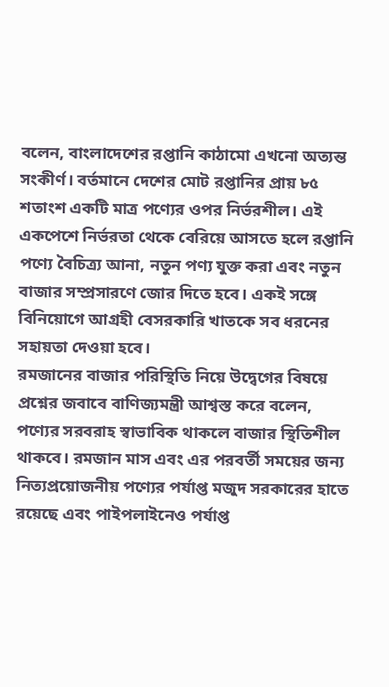বলেন, বাংলাদেশের রপ্তানি কাঠামো এখনো অত্যন্ত সংকীর্ণ। বর্তমানে দেশের মোট রপ্তানির প্রায় ৮৫ শতাংশ একটি মাত্র পণ্যের ওপর নির্ভরশীল। এই একপেশে নির্ভরতা থেকে বেরিয়ে আসতে হলে রপ্তানি পণ্যে বৈচিত্র্য আনা, নতুন পণ্য যুক্ত করা এবং নতুন বাজার সম্প্রসারণে জোর দিতে হবে। একই সঙ্গে বিনিয়োগে আগ্রহী বেসরকারি খাতকে সব ধরনের সহায়তা দেওয়া হবে।
রমজানের বাজার পরিস্থিতি নিয়ে উদ্বেগের বিষয়ে প্রশ্নের জবাবে বাণিজ্যমন্ত্রী আশ্বস্ত করে বলেন, পণ্যের সরবরাহ স্বাভাবিক থাকলে বাজার স্থিতিশীল থাকবে। রমজান মাস এবং এর পরবর্তী সময়ের জন্য নিত্যপ্রয়োজনীয় পণ্যের পর্যাপ্ত মজুদ সরকারের হাতে রয়েছে এবং পাইপলাইনেও পর্যাপ্ত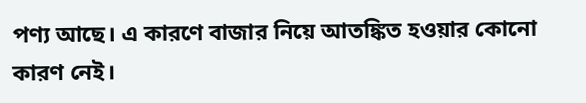পণ্য আছে। এ কারণে বাজার নিয়ে আতঙ্কিত হওয়ার কোনো কারণ নেই।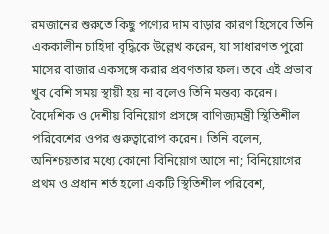রমজানের শুরুতে কিছু পণ্যের দাম বাড়ার কারণ হিসেবে তিনি এককালীন চাহিদা বৃদ্ধিকে উল্লেখ করেন, যা সাধারণত পুরো মাসের বাজার একসঙ্গে করার প্রবণতার ফল। তবে এই প্রভাব খুব বেশি সময় স্থায়ী হয় না বলেও তিনি মন্তব্য করেন।
বৈদেশিক ও দেশীয় বিনিয়োগ প্রসঙ্গে বাণিজ্যমন্ত্রী স্থিতিশীল পরিবেশের ওপর গুরুত্বারোপ করেন। তিনি বলেন, অনিশ্চয়তার মধ্যে কোনো বিনিয়োগ আসে না; বিনিয়োগের প্রথম ও প্রধান শর্ত হলো একটি স্থিতিশীল পরিবেশ,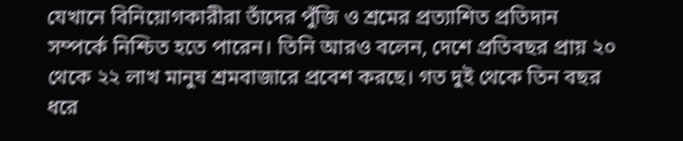যেখানে বিনিয়োগকারীরা তাঁদের পুঁজি ও শ্রমের প্রত্যাশিত প্রতিদান সম্পর্কে নিশ্চিত হতে পারেন। তিনি আরও বলেন, দেশে প্রতিবছর প্রায় ২০ থেকে ২২ লাখ মানুষ শ্রমবাজারে প্রবেশ করছে। গত দুই থেকে তিন বছর ধরে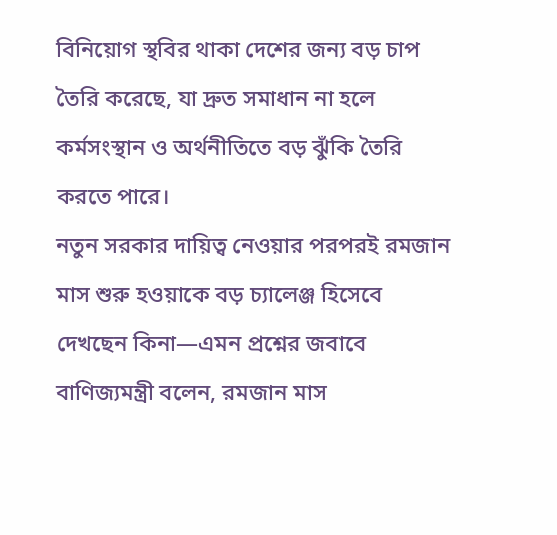বিনিয়োগ স্থবির থাকা দেশের জন্য বড় চাপ তৈরি করেছে, যা দ্রুত সমাধান না হলে কর্মসংস্থান ও অর্থনীতিতে বড় ঝুঁকি তৈরি করতে পারে।
নতুন সরকার দায়িত্ব নেওয়ার পরপরই রমজান মাস শুরু হওয়াকে বড় চ্যালেঞ্জ হিসেবে দেখছেন কিনা—এমন প্রশ্নের জবাবে বাণিজ্যমন্ত্রী বলেন, রমজান মাস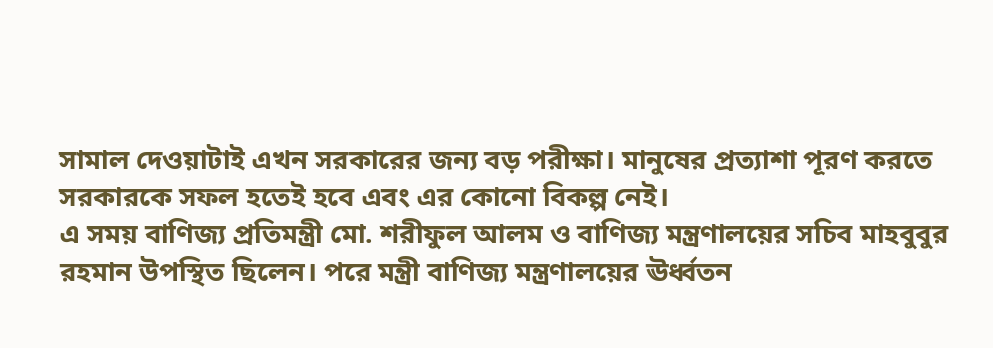সামাল দেওয়াটাই এখন সরকারের জন্য বড় পরীক্ষা। মানুষের প্রত্যাশা পূরণ করতে সরকারকে সফল হতেই হবে এবং এর কোনো বিকল্প নেই।
এ সময় বাণিজ্য প্রতিমন্ত্রী মো. শরীফুল আলম ও বাণিজ্য মন্ত্রণালয়ের সচিব মাহবুবুর রহমান উপস্থিত ছিলেন। পরে মন্ত্রী বাণিজ্য মন্ত্রণালয়ের ঊর্ধ্বতন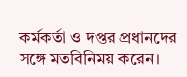কর্মকর্তা ও দপ্তর প্রধানদের সঙ্গে মতবিনিময় করেন।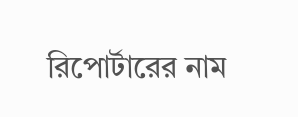রিপোর্টারের নাম